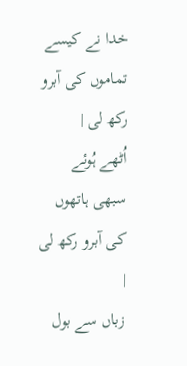خدا نے کیسے تماموں کی آبرو رکھ لی |
اُٹھے ہُوئے سبھی ہاتھوں کی آبرو رکھ لی |
زباں سے بول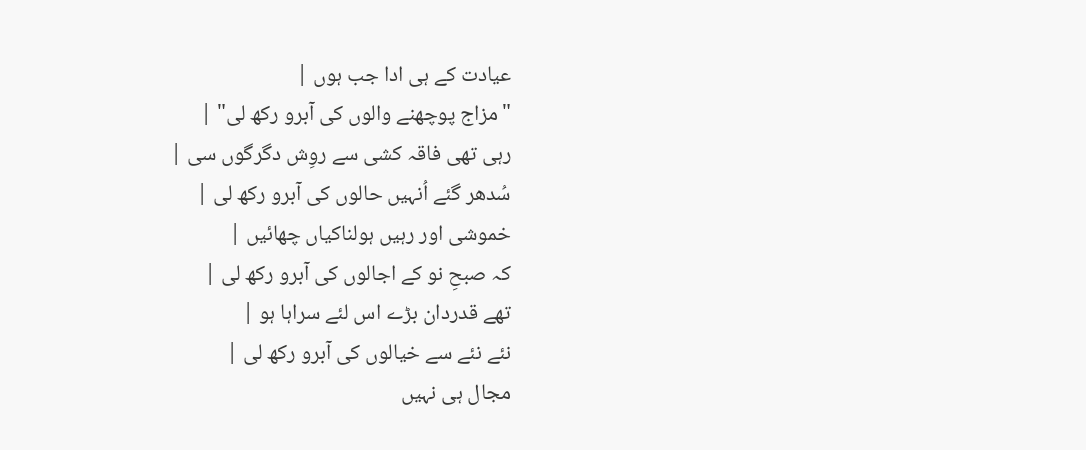عیادت کے ہی ادا جب ہوں |
"مزاج پوچھنے والوں کی آبرو رکھ لی" |
رہی تھی فاقہ کشی سے روِش دگرگوں سی |
سُدھر گئے اُنہیں حالوں کی آبرو رکھ لی |
خموشی اور رہیں ہولناکیاں چھائیں |
کہ صبحِ نو کے اجالوں کی آبرو رکھ لی |
تھے قدردان بڑے اس لئے سراہا ہو |
نئے نئے سے خیالوں کی آبرو رکھ لی |
مجال ہی نہیں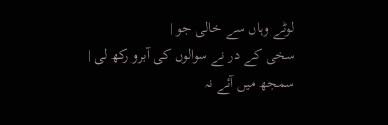لوٹے وہاں سے خالی جو |
سخی کے در نے سوالوں کی آبرو رکھ لی |
سمجھ میں آئے نہ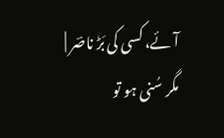آئے، کسی کی بَڑ ناصؔر |
مگر سُنی ہو تو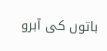باتوں کی آبرو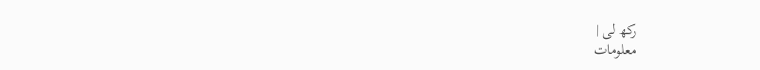رکھ لی |
معلومات